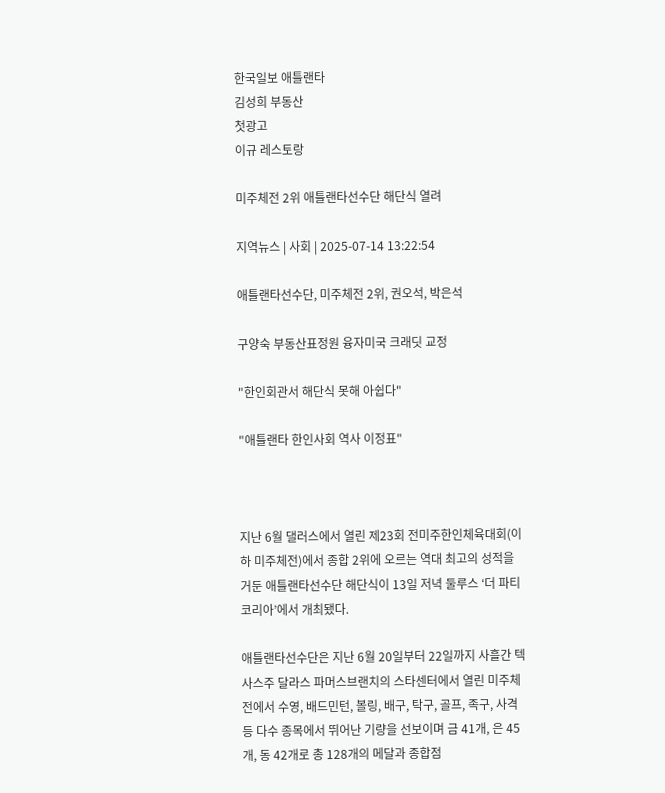한국일보 애틀랜타
김성희 부동산
첫광고
이규 레스토랑

미주체전 2위 애틀랜타선수단 해단식 열려

지역뉴스 | 사회 | 2025-07-14 13:22:54

애틀랜타선수단, 미주체전 2위, 권오석, 박은석

구양숙 부동산표정원 융자미국 크래딧 교정

"한인회관서 해단식 못해 아쉽다"

"애틀랜타 한인사회 역사 이정표"



지난 6월 댈러스에서 열린 제23회 전미주한인체육대회(이하 미주체전)에서 종합 2위에 오르는 역대 최고의 성적을 거둔 애틀랜타선수단 해단식이 13일 저녁 둘루스 ‘더 파티 코리아’에서 개최됐다.

애틀랜타선수단은 지난 6월 20일부터 22일까지 사흘간 텍사스주 달라스 파머스브랜치의 스타센터에서 열린 미주체전에서 수영, 배드민턴, 볼링, 배구, 탁구, 골프, 족구, 사격 등 다수 종목에서 뛰어난 기량을 선보이며 금 41개, 은 45개, 동 42개로 총 128개의 메달과 종합점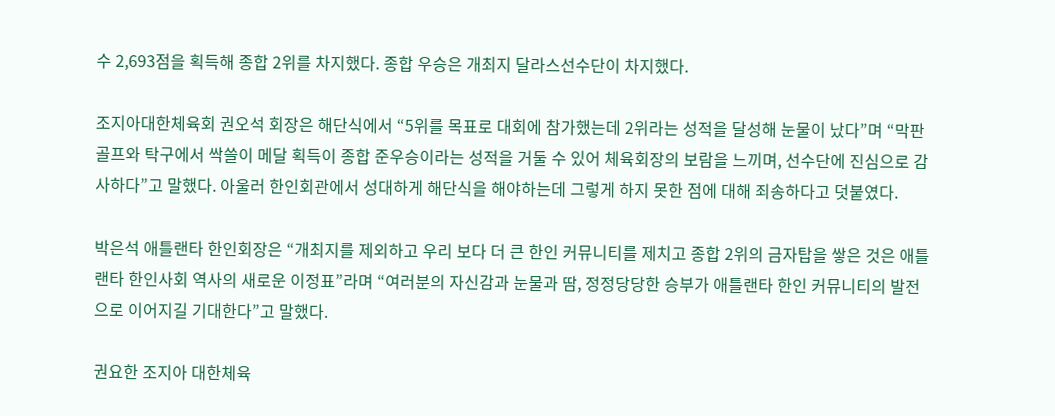수 2,693점을 획득해 종합 2위를 차지했다. 종합 우승은 개최지 달라스선수단이 차지했다.

조지아대한체육회 권오석 회장은 해단식에서 “5위를 목표로 대회에 참가했는데 2위라는 성적을 달성해 눈물이 났다”며 “막판 골프와 탁구에서 싹쓸이 메달 획득이 종합 준우승이라는 성적을 거둘 수 있어 체육회장의 보람을 느끼며, 선수단에 진심으로 감사하다”고 말했다. 아울러 한인회관에서 성대하게 해단식을 해야하는데 그렇게 하지 못한 점에 대해 죄송하다고 덧붙였다.

박은석 애틀랜타 한인회장은 “개최지를 제외하고 우리 보다 더 큰 한인 커뮤니티를 제치고 종합 2위의 금자탑을 쌓은 것은 애틀랜타 한인사회 역사의 새로운 이정표”라며 “여러분의 자신감과 눈물과 땀, 정정당당한 승부가 애틀랜타 한인 커뮤니티의 발전으로 이어지길 기대한다”고 말했다.

권요한 조지아 대한체육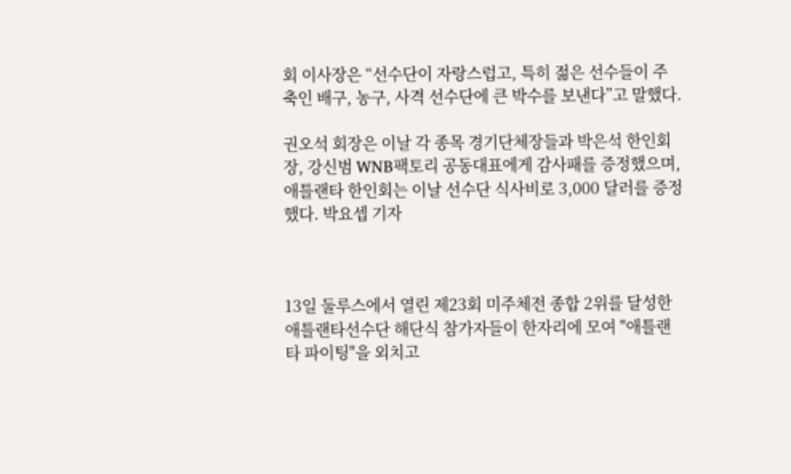회 이사장은 “선수단이 자랑스럽고, 특히 젊은 선수들이 주축인 배구, 농구, 사격 선수단에 큰 박수를 보낸다”고 말했다.

권오석 회장은 이날 각 종목 경기단체장들과 박은석 한인회장, 강신범 WNB팩토리 공동대표에게 감사패를 증정했으며, 애틀랜타 한인회는 이날 선수단 식사비로 3,000 달러를 증정했다. 박요셉 기자



13일 둘루스에서 열린 제23회 미주체전 종합 2위를 달성한 애틀랜타선수단 해단식 참가자들이 한자리에 모여 "애틀랜타 파이팅"을 외치고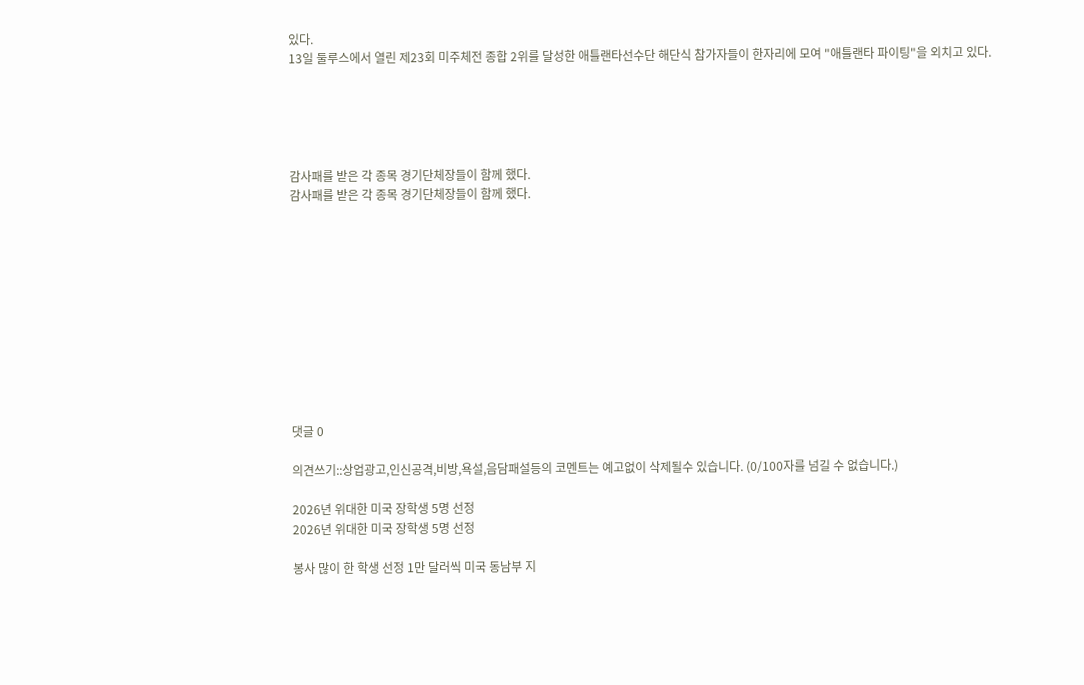있다.
13일 둘루스에서 열린 제23회 미주체전 종합 2위를 달성한 애틀랜타선수단 해단식 참가자들이 한자리에 모여 "애틀랜타 파이팅"을 외치고 있다.





감사패를 받은 각 종목 경기단체장들이 함께 했다.
감사패를 받은 각 종목 경기단체장들이 함께 했다.











댓글 0

의견쓰기::상업광고,인신공격,비방,욕설,음담패설등의 코멘트는 예고없이 삭제될수 있습니다. (0/100자를 넘길 수 없습니다.)

2026년 위대한 미국 장학생 5명 선정
2026년 위대한 미국 장학생 5명 선정

봉사 많이 한 학생 선정 1만 달러씩 미국 동남부 지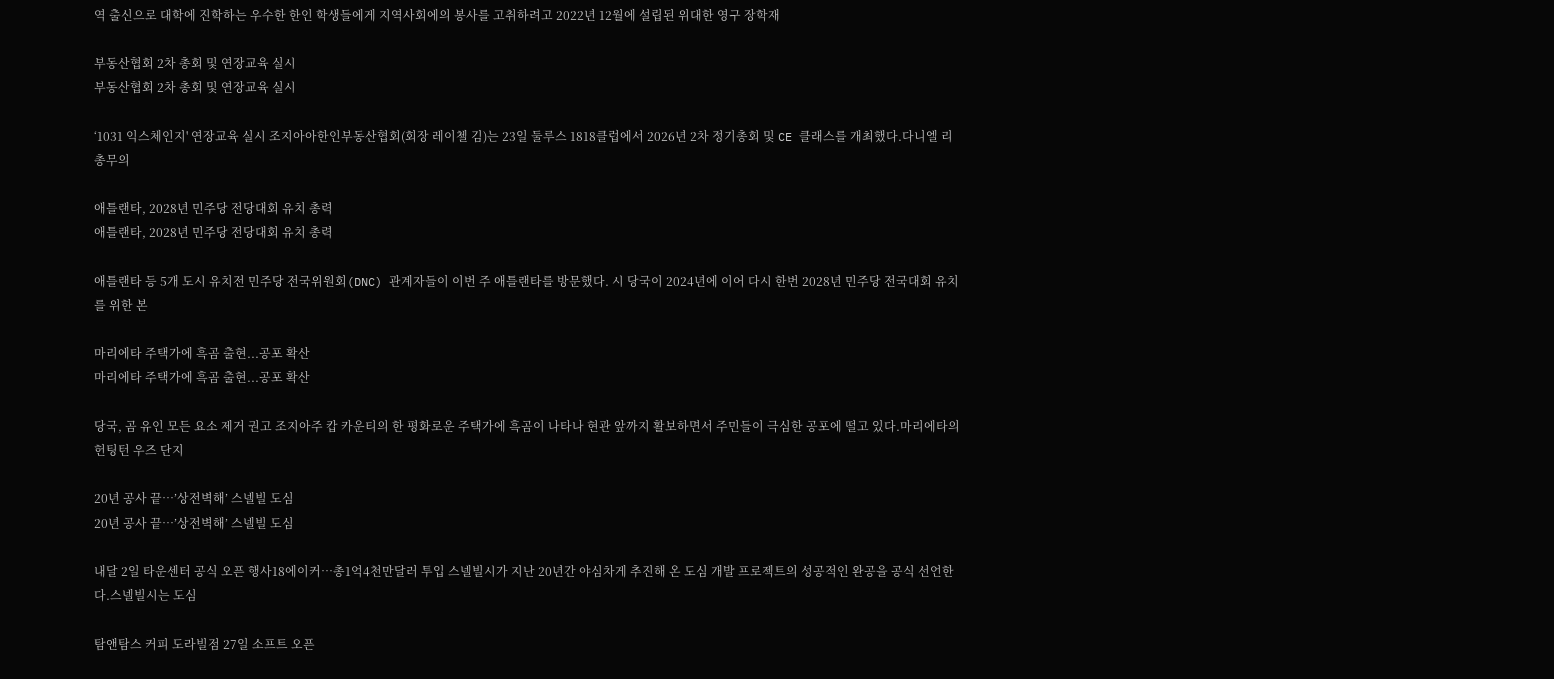역 출신으로 대학에 진학하는 우수한 한인 학생들에게 지역사회에의 봉사를 고취하려고 2022년 12월에 설립된 위대한 영구 장학재

부동산협회 2차 총회 및 연장교육 실시
부동산협회 2차 총회 및 연장교육 실시

‘1031 익스체인지' 연장교육 실시 조지아아한인부동산협회(회장 레이첼 김)는 23일 둘루스 1818클럽에서 2026년 2차 정기총회 및 CE 클래스를 개최했다.다니엘 리 총무의

애틀랜타, 2028년 민주당 전당대회 유치 총력
애틀랜타, 2028년 민주당 전당대회 유치 총력

애틀랜타 등 5개 도시 유치전 민주당 전국위원회(DNC) 관계자들이 이번 주 애틀랜타를 방문했다. 시 당국이 2024년에 이어 다시 한번 2028년 민주당 전국대회 유치를 위한 본

마리에타 주택가에 흑곰 출현...공포 확산
마리에타 주택가에 흑곰 출현...공포 확산

당국, 곰 유인 모든 요소 제거 권고 조지아주 캅 카운티의 한 평화로운 주택가에 흑곰이 나타나 현관 앞까지 활보하면서 주민들이 극심한 공포에 떨고 있다.마리에타의 헌팅턴 우즈 단지

20년 공사 끝…’상전벽해’ 스넬빌 도심
20년 공사 끝…’상전벽해’ 스넬빌 도심

내달 2일 타운센터 공식 오픈 행사18에이커…총1억4천만달러 투입 스넬빌시가 지난 20년간 야심차게 추진해 온 도심 개발 프로젝트의 성공적인 완공을 공식 선언한다.스넬빌시는 도심

탐앤탐스 커피 도라빌점 27일 소프트 오픈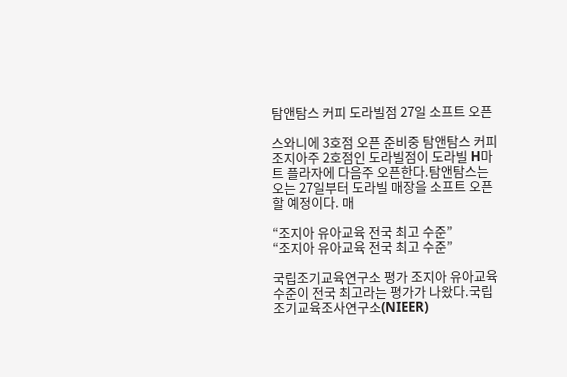탐앤탐스 커피 도라빌점 27일 소프트 오픈

스와니에 3호점 오픈 준비중 탐앤탐스 커피 조지아주 2호점인 도라빌점이 도라빌 H마트 플라자에 다음주 오픈한다.탐앤탐스는 오는 27일부터 도라빌 매장을 소프트 오픈할 예정이다. 매

“조지아 유아교육 전국 최고 수준”
“조지아 유아교육 전국 최고 수준”

국립조기교육연구소 평가 조지아 유아교육 수준이 전국 최고라는 평가가 나왔다.국립 조기교육조사연구소(NIEER)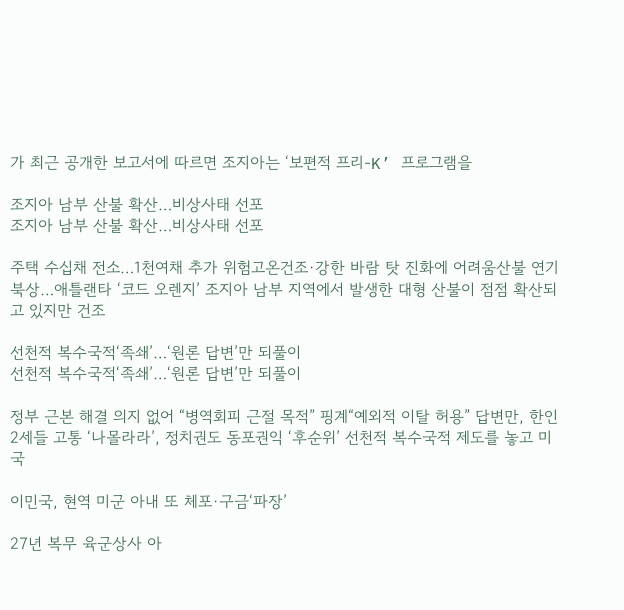가 최근 공개한 보고서에 따르면 조지아는 ‘보편적 프리-K’ 프로그램을

조지아 남부 산불 확산…비상사태 선포
조지아 남부 산불 확산…비상사태 선포

주택 수십채 전소…1천여채 추가 위험고온건조∙강한 바람 탓 진화에 어려움산불 연기 북상…애틀랜타 ‘코드 오렌지’ 조지아 남부 지역에서 발생한 대형 산불이 점점 확산되고 있지만 건조

선천적 복수국적‘족쇄’…‘원론 답변’만 되풀이
선천적 복수국적‘족쇄’…‘원론 답변’만 되풀이

정부 근본 해결 의지 없어 “병역회피 근절 목적” 핑계“예외적 이탈 허용” 답변만, 한인 2세들 고통 ‘나몰라라’, 정치권도 동포권익 ‘후순위’ 선천적 복수국적 제도를 놓고 미국

이민국, 현역 미군 아내 또 체포·구금‘파장’

27년 복무 육군상사 아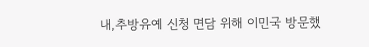내,추방유예 신청 면담 위해 이민국 방문했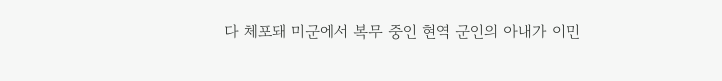다 체포돼 미군에서 복무 중인 현역 군인의 아내가 이민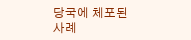당국에 체포된 사례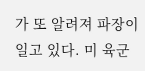가 또 알려져 파장이 일고 있다. 미 육군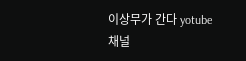이상무가 간다 yotube 채널